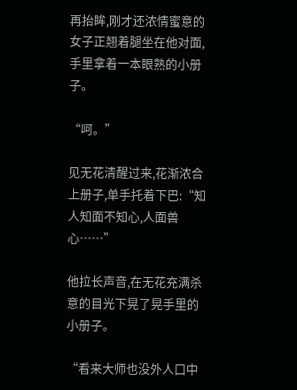再抬眸,刚才还浓情蜜意的女子正翘着腿坐在他对面,手里拿着一本眼熟的小册子。

“呵。”

见无花清醒过来,花渐浓合上册子,单手托着下巴:“知人知面不知心,人面兽心……”

他拉长声音,在无花充满杀意的目光下晃了晃手里的小册子。

“看来大师也没外人口中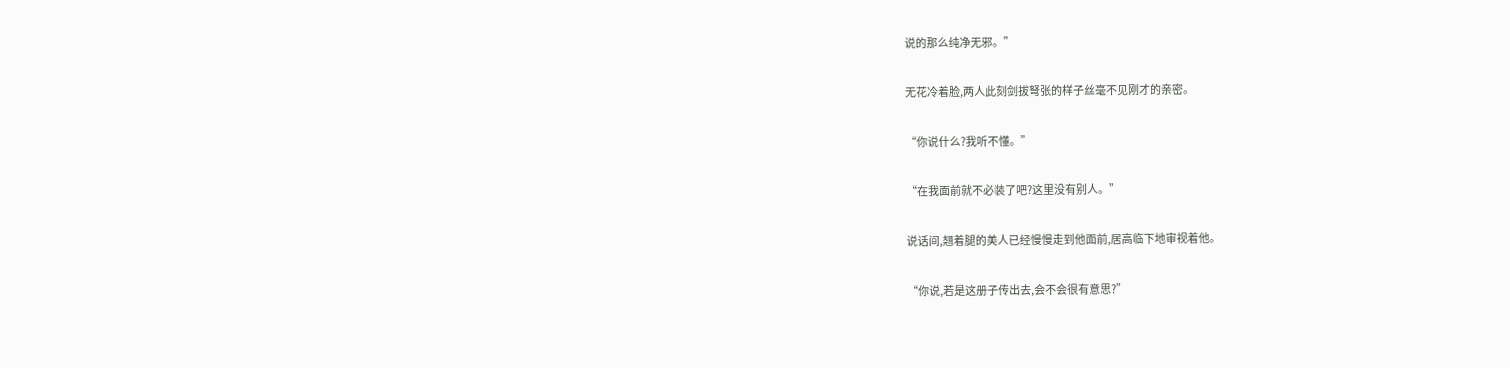说的那么纯净无邪。”

无花冷着脸,两人此刻剑拔弩张的样子丝毫不见刚才的亲密。

“你说什么?我听不懂。”

“在我面前就不必装了吧?这里没有别人。”

说话间,翘着腿的美人已经慢慢走到他面前,居高临下地审视着他。

“你说,若是这册子传出去,会不会很有意思?”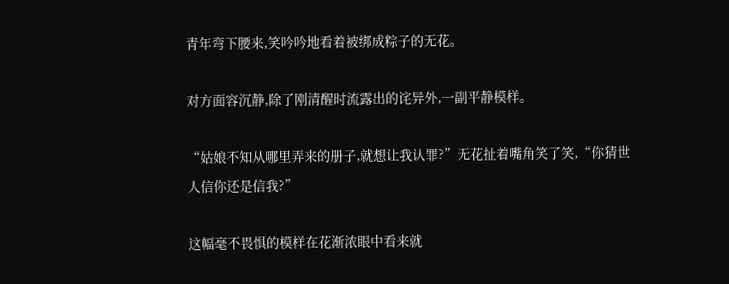青年弯下腰来,笑吟吟地看着被绑成粽子的无花。

对方面容沉静,除了刚清醒时流露出的诧异外,一副平静模样。

“姑娘不知从哪里弄来的册子,就想让我认罪?”无花扯着嘴角笑了笑,“你猜世人信你还是信我?”

这幅毫不畏惧的模样在花渐浓眼中看来就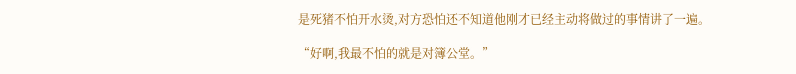是死猪不怕开水烫,对方恐怕还不知道他刚才已经主动将做过的事情讲了一遍。

“好啊,我最不怕的就是对簿公堂。”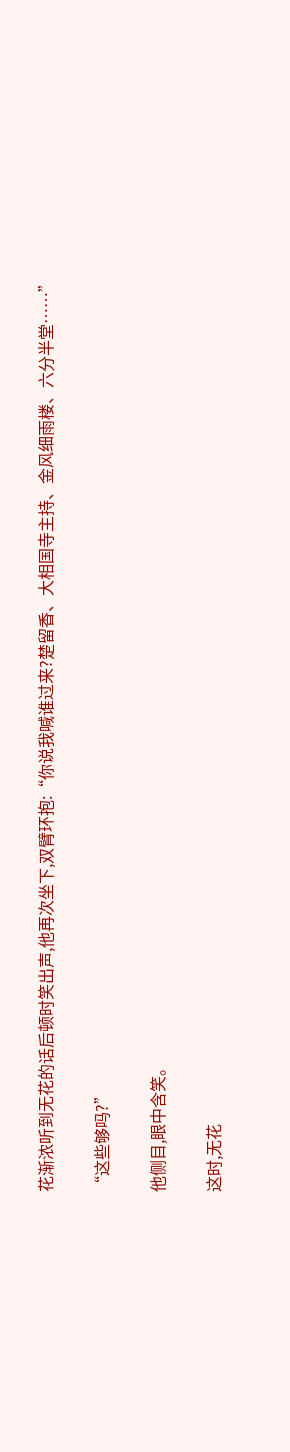花渐浓听到无花的话后顿时笑出声,他再次坐下,双臂环抱:“你说我喊谁过来?楚留香、大相国寺主持、金风细雨楼、六分半堂……”

“这些够吗?”

他侧目,眼中含笑。

这时,无花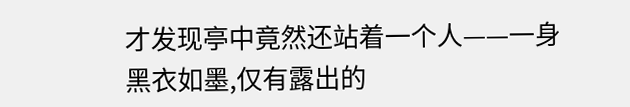才发现亭中竟然还站着一个人——一身黑衣如墨,仅有露出的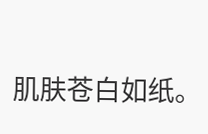肌肤苍白如纸。